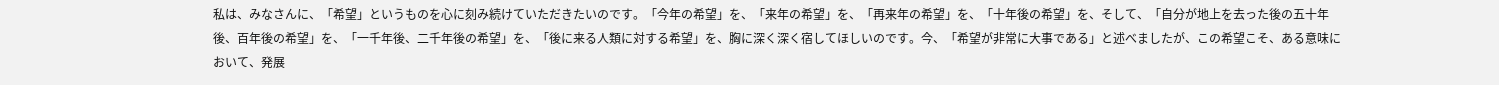私は、みなさんに、「希望」というものを心に刻み続けていただきたいのです。「今年の希望」を、「来年の希望」を、「再来年の希望」を、「十年後の希望」を、そして、「自分が地上を去った後の五十年後、百年後の希望」を、「一千年後、二千年後の希望」を、「後に来る人類に対する希望」を、胸に深く深く宿してほしいのです。今、「希望が非常に大事である」と述べましたが、この希望こそ、ある意味において、発展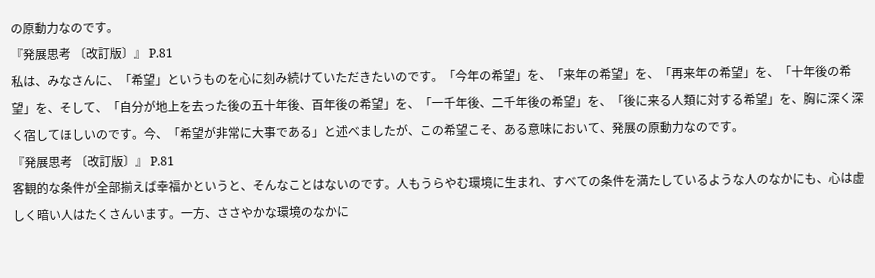の原動力なのです。
『発展思考 〔改訂版〕』 P.81
私は、みなさんに、「希望」というものを心に刻み続けていただきたいのです。「今年の希望」を、「来年の希望」を、「再来年の希望」を、「十年後の希望」を、そして、「自分が地上を去った後の五十年後、百年後の希望」を、「一千年後、二千年後の希望」を、「後に来る人類に対する希望」を、胸に深く深く宿してほしいのです。今、「希望が非常に大事である」と述べましたが、この希望こそ、ある意味において、発展の原動力なのです。
『発展思考 〔改訂版〕』 P.81
客観的な条件が全部揃えば幸福かというと、そんなことはないのです。人もうらやむ環境に生まれ、すべての条件を満たしているような人のなかにも、心は虚しく暗い人はたくさんいます。一方、ささやかな環境のなかに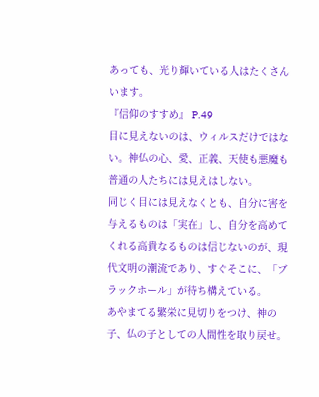あっても、光り輝いている人はたくさんいます。
『信仰のすすめ』 P.49
目に見えないのは、ウィルスだけではない。神仏の心、愛、正義、天使も悪魔も普通の人たちには見えはしない。
同じく目には見えなくとも、自分に害を与えるものは「実在」し、自分を高めてくれる高貴なるものは信じないのが、現代文明の潮流であり、すぐそこに、「ブラックホール」が待ち構えている。
あやまてる繁栄に見切りをつけ、神の子、仏の子としての人間性を取り戻せ。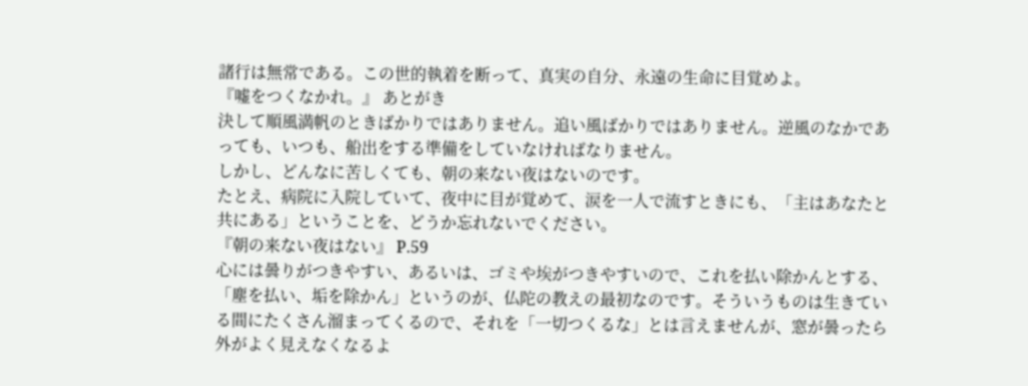諸行は無常である。この世的執着を断って、真実の自分、永遠の生命に目覚めよ。
『嘘をつくなかれ。』 あとがき
決して順風満帆のときばかりではありません。追い風ばかりではありません。逆風のなかであっても、いつも、船出をする準備をしていなければなりません。
しかし、どんなに苦しくても、朝の来ない夜はないのです。
たとえ、病院に入院していて、夜中に目が覚めて、涙を一人で流すときにも、「主はあなたと共にある」ということを、どうか忘れないでください。
『朝の来ない夜はない』 P.59
心には曇りがつきやすい、あるいは、ゴミや埃がつきやすいので、これを払い除かんとする、「塵を払い、垢を除かん」というのが、仏陀の教えの最初なのです。そういうものは生きている間にたくさん溜まってくるので、それを「一切つくるな」とは言えませんが、窓が曇ったら外がよく見えなくなるよ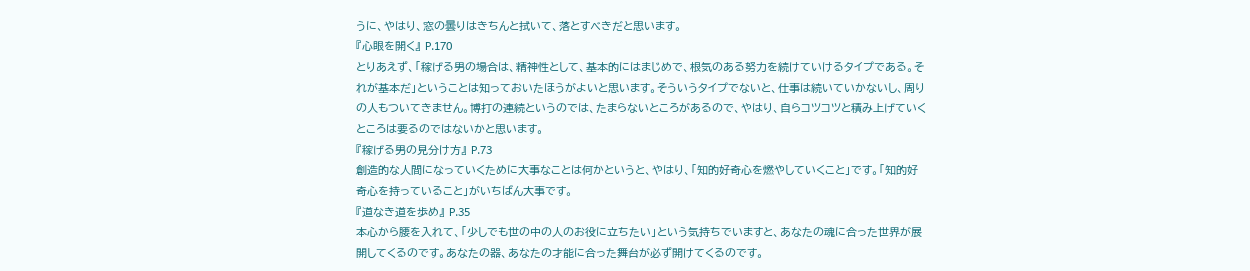うに、やはり、窓の曇りはきちんと拭いて、落とすべきだと思います。
『心眼を開く』 P.170
とりあえず、「稼げる男の場合は、精神性として、基本的にはまじめで、根気のある努力を続けていけるタイプである。それが基本だ」ということは知っておいたほうがよいと思います。そういうタイプでないと、仕事は続いていかないし、周りの人もついてきません。博打の連続というのでは、たまらないところがあるので、やはり、自らコツコツと積み上げていくところは要るのではないかと思います。
『稼げる男の見分け方』 P.73
創造的な人間になっていくために大事なことは何かというと、やはり、「知的好奇心を燃やしていくこと」です。「知的好奇心を持っていること」がいちばん大事です。
『道なき道を歩め』 P.35
本心から腰を入れて、「少しでも世の中の人のお役に立ちたい」という気持ちでいますと、あなたの魂に合った世界が展開してくるのです。あなたの器、あなたの才能に合った舞台が必ず開けてくるのです。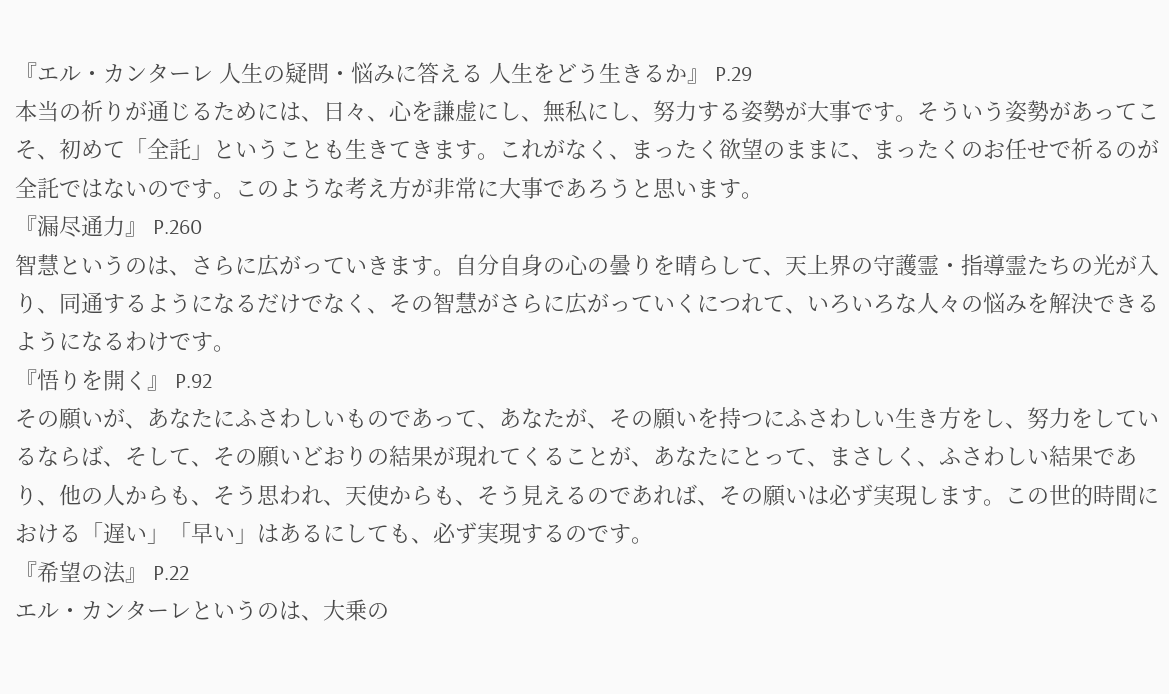『エル・カンターレ 人生の疑問・悩みに答える 人生をどう生きるか』 P.29
本当の祈りが通じるためには、日々、心を謙虚にし、無私にし、努力する姿勢が大事です。そういう姿勢があってこそ、初めて「全託」ということも生きてきます。これがなく、まったく欲望のままに、まったくのお任せで祈るのが全託ではないのです。このような考え方が非常に大事であろうと思います。
『漏尽通力』 P.260
智慧というのは、さらに広がっていきます。自分自身の心の曇りを晴らして、天上界の守護霊・指導霊たちの光が入り、同通するようになるだけでなく、その智慧がさらに広がっていくにつれて、いろいろな人々の悩みを解決できるようになるわけです。
『悟りを開く』 P.92
その願いが、あなたにふさわしいものであって、あなたが、その願いを持つにふさわしい生き方をし、努力をしているならば、そして、その願いどおりの結果が現れてくることが、あなたにとって、まさしく、ふさわしい結果であり、他の人からも、そう思われ、天使からも、そう見えるのであれば、その願いは必ず実現します。この世的時間における「遅い」「早い」はあるにしても、必ず実現するのです。
『希望の法』 P.22
エル・カンターレというのは、大乗の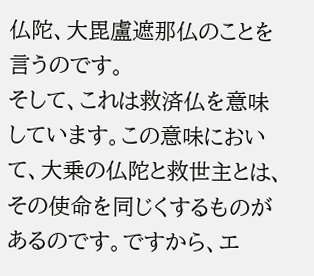仏陀、大毘盧遮那仏のことを言うのです。
そして、これは救済仏を意味しています。この意味において、大乗の仏陀と救世主とは、その使命を同じくするものがあるのです。ですから、エ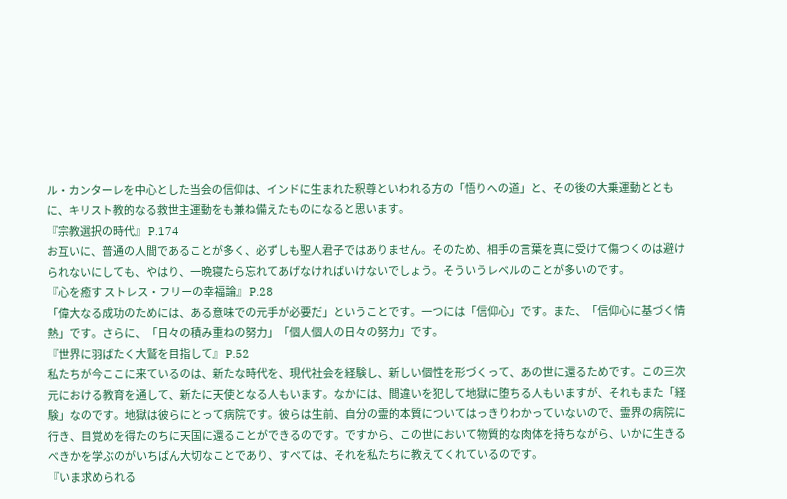ル・カンターレを中心とした当会の信仰は、インドに生まれた釈尊といわれる方の「悟りへの道」と、その後の大乗運動とともに、キリスト教的なる救世主運動をも兼ね備えたものになると思います。
『宗教選択の時代』 P.174
お互いに、普通の人間であることが多く、必ずしも聖人君子ではありません。そのため、相手の言葉を真に受けて傷つくのは避けられないにしても、やはり、一晩寝たら忘れてあげなければいけないでしょう。そういうレベルのことが多いのです。
『心を癒す ストレス・フリーの幸福論』 P.28
「偉大なる成功のためには、ある意味での元手が必要だ」ということです。一つには「信仰心」です。また、「信仰心に基づく情熱」です。さらに、「日々の積み重ねの努力」「個人個人の日々の努力」です。
『世界に羽ばたく大鷲を目指して』 P.52
私たちが今ここに来ているのは、新たな時代を、現代社会を経験し、新しい個性を形づくって、あの世に還るためです。この三次元における教育を通して、新たに天使となる人もいます。なかには、間違いを犯して地獄に堕ちる人もいますが、それもまた「経験」なのです。地獄は彼らにとって病院です。彼らは生前、自分の霊的本質についてはっきりわかっていないので、霊界の病院に行き、目覚めを得たのちに天国に還ることができるのです。ですから、この世において物質的な肉体を持ちながら、いかに生きるべきかを学ぶのがいちばん大切なことであり、すべては、それを私たちに教えてくれているのです。
『いま求められる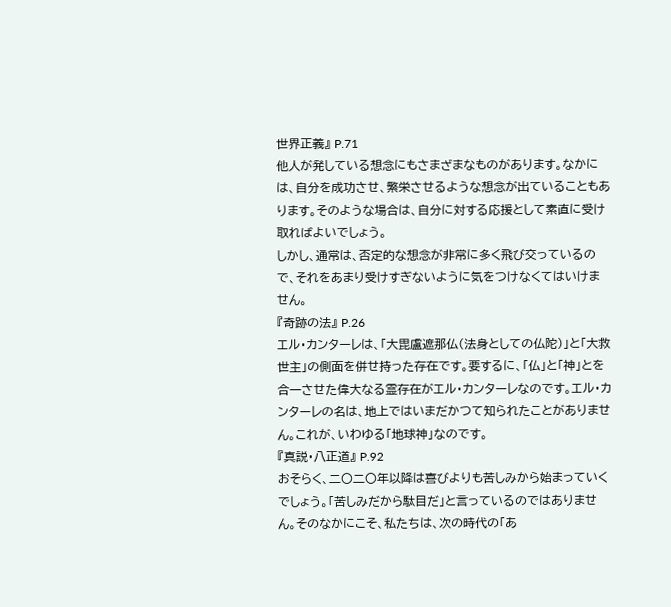世界正義』 P.71
他人が発している想念にもさまざまなものがあります。なかには、自分を成功させ、繁栄させるような想念が出ていることもあります。そのような場合は、自分に対する応援として素直に受け取ればよいでしょう。
しかし、通常は、否定的な想念が非常に多く飛び交っているので、それをあまり受けすぎないように気をつけなくてはいけません。
『奇跡の法』 P.26
エル・カンターレは、「大毘盧遮那仏(法身としての仏陀)」と「大救世主」の側面を併せ持った存在です。要するに、「仏」と「神」とを合一させた偉大なる霊存在がエル・カンターレなのです。エル・カンターレの名は、地上ではいまだかつて知られたことがありません。これが、いわゆる「地球神」なのです。
『真説・八正道』 P.92
おそらく、二〇二〇年以降は喜びよりも苦しみから始まっていくでしょう。「苦しみだから駄目だ」と言っているのではありません。そのなかにこそ、私たちは、次の時代の「あ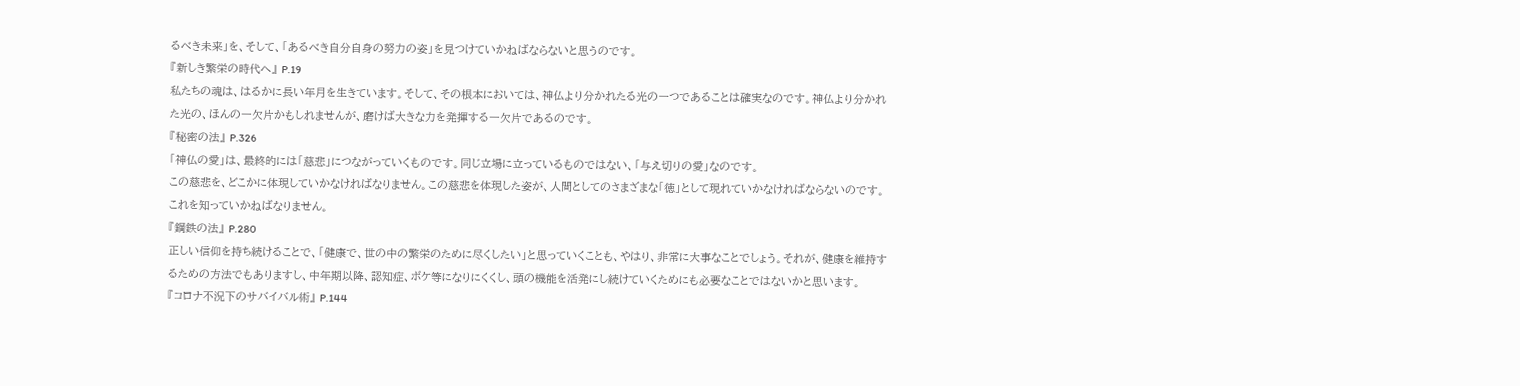るべき未来」を、そして、「あるべき自分自身の努力の姿」を見つけていかねばならないと思うのです。
『新しき繁栄の時代へ』 P.19
私たちの魂は、はるかに長い年月を生きています。そして、その根本においては、神仏より分かれたる光の一つであることは確実なのです。神仏より分かれた光の、ほんの一欠片かもしれませんが、磨けば大きな力を発揮する一欠片であるのです。
『秘密の法』 P.326
「神仏の愛」は、最終的には「慈悲」につながっていくものです。同じ立場に立っているものではない、「与え切りの愛」なのです。
この慈悲を、どこかに体現していかなければなりません。この慈悲を体現した姿が、人間としてのさまざまな「徳」として現れていかなければならないのです。これを知っていかねばなりません。
『鋼鉄の法』 P.280
正しい信仰を持ち続けることで、「健康で、世の中の繁栄のために尽くしたい」と思っていくことも、やはり、非常に大事なことでしょう。それが、健康を維持するための方法でもありますし、中年期以降、認知症、ボケ等になりにくくし、頭の機能を活発にし続けていくためにも必要なことではないかと思います。
『コロナ不況下のサバイバル術』 P.144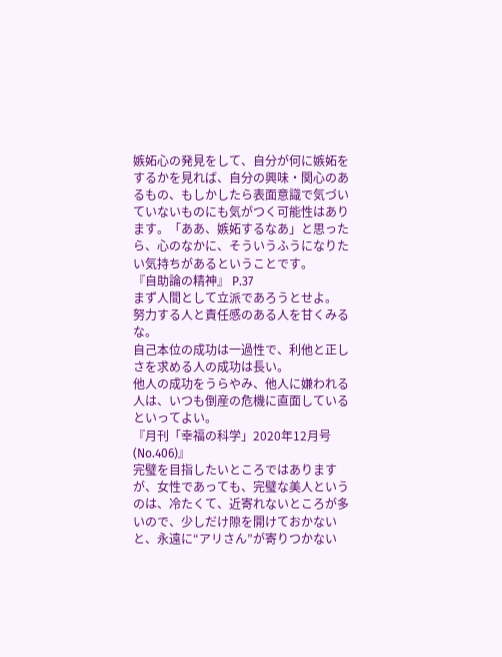嫉妬心の発見をして、自分が何に嫉妬をするかを見れば、自分の興味・関心のあるもの、もしかしたら表面意識で気づいていないものにも気がつく可能性はあります。「ああ、嫉妬するなあ」と思ったら、心のなかに、そういうふうになりたい気持ちがあるということです。
『自助論の精神』 P.37
まず人間として立派であろうとせよ。
努力する人と責任感のある人を甘くみるな。
自己本位の成功は一過性で、利他と正しさを求める人の成功は長い。
他人の成功をうらやみ、他人に嫌われる人は、いつも倒産の危機に直面しているといってよい。
『月刊「幸福の科学」2020年12月号(No.406)』
完璧を目指したいところではありますが、女性であっても、完璧な美人というのは、冷たくて、近寄れないところが多いので、少しだけ隙を開けておかないと、永遠に“アリさん”が寄りつかない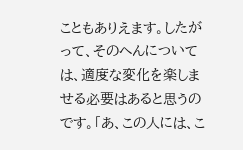こともありえます。したがって、そのへんについては、適度な変化を楽しませる必要はあると思うのです。「あ、この人には、こ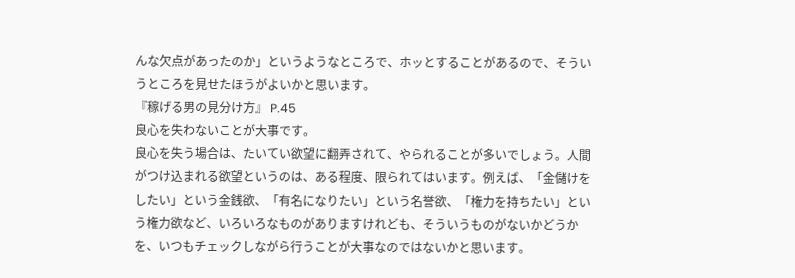んな欠点があったのか」というようなところで、ホッとすることがあるので、そういうところを見せたほうがよいかと思います。
『稼げる男の見分け方』 P.45
良心を失わないことが大事です。
良心を失う場合は、たいてい欲望に翻弄されて、やられることが多いでしょう。人間がつけ込まれる欲望というのは、ある程度、限られてはいます。例えば、「金儲けをしたい」という金銭欲、「有名になりたい」という名誉欲、「権力を持ちたい」という権力欲など、いろいろなものがありますけれども、そういうものがないかどうかを、いつもチェックしながら行うことが大事なのではないかと思います。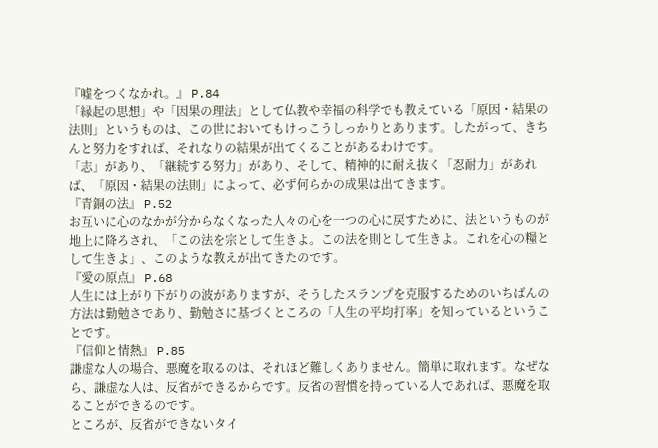『嘘をつくなかれ。』 P.84
「縁起の思想」や「因果の理法」として仏教や幸福の科学でも教えている「原因・結果の法則」というものは、この世においてもけっこうしっかりとあります。したがって、きちんと努力をすれば、それなりの結果が出てくることがあるわけです。
「志」があり、「継続する努力」があり、そして、精神的に耐え抜く「忍耐力」があれば、「原因・結果の法則」によって、必ず何らかの成果は出てきます。
『青銅の法』 P.52
お互いに心のなかが分からなくなった人々の心を一つの心に戻すために、法というものが地上に降ろされ、「この法を宗として生きよ。この法を則として生きよ。これを心の糧として生きよ」、このような教えが出てきたのです。
『愛の原点』 P.68
人生には上がり下がりの波がありますが、そうしたスランプを克服するためのいちばんの方法は勤勉さであり、勤勉さに基づくところの「人生の平均打率」を知っているということです。
『信仰と情熱』 P.85
謙虚な人の場合、悪魔を取るのは、それほど難しくありません。簡単に取れます。なぜなら、謙虚な人は、反省ができるからです。反省の習慣を持っている人であれば、悪魔を取ることができるのです。
ところが、反省ができないタイ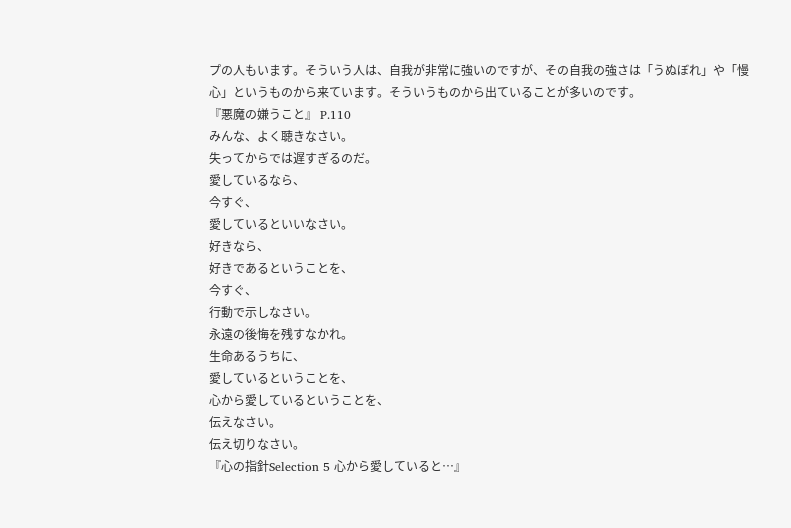プの人もいます。そういう人は、自我が非常に強いのですが、その自我の強さは「うぬぼれ」や「慢心」というものから来ています。そういうものから出ていることが多いのです。
『悪魔の嫌うこと』 P.110
みんな、よく聴きなさい。
失ってからでは遅すぎるのだ。
愛しているなら、
今すぐ、
愛しているといいなさい。
好きなら、
好きであるということを、
今すぐ、
行動で示しなさい。
永遠の後悔を残すなかれ。
生命あるうちに、
愛しているということを、
心から愛しているということを、
伝えなさい。
伝え切りなさい。
『心の指針Selection 5 心から愛していると…』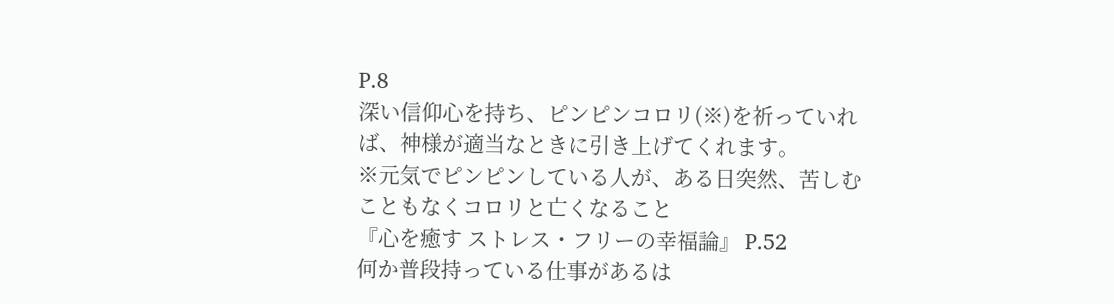P.8
深い信仰心を持ち、ピンピンコロリ(※)を祈っていれば、神様が適当なときに引き上げてくれます。
※元気でピンピンしている人が、ある日突然、苦しむこともなくコロリと亡くなること
『心を癒す ストレス・フリーの幸福論』 P.52
何か普段持っている仕事があるは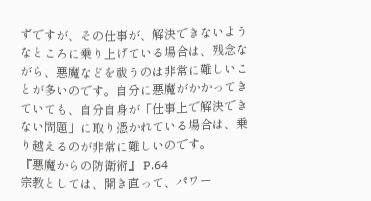ずですが、その仕事が、解決できないようなところに乗り上げている場合は、残念ながら、悪魔などを祓うのは非常に難しいことが多いのです。自分に悪魔がかかってきていても、自分自身が「仕事上で解決できない問題」に取り憑かれている場合は、乗り越えるのが非常に難しいのです。
『悪魔からの防衛術』 P.64
宗教としては、開き直って、パワー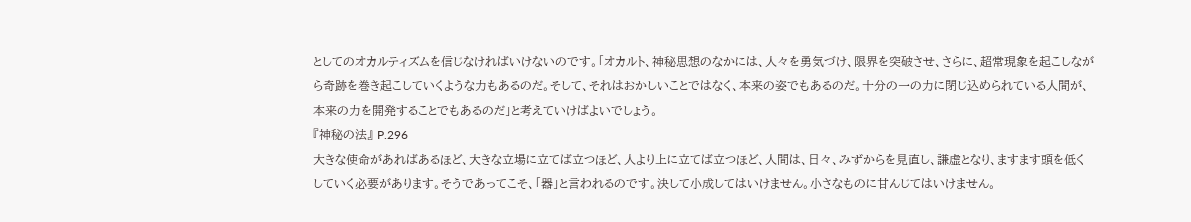としてのオカルティズムを信じなければいけないのです。「オカルト、神秘思想のなかには、人々を勇気づけ、限界を突破させ、さらに、超常現象を起こしながら奇跡を巻き起こしていくような力もあるのだ。そして、それはおかしいことではなく、本来の姿でもあるのだ。十分の一の力に閉じ込められている人間が、本来の力を開発することでもあるのだ」と考えていけばよいでしょう。
『神秘の法』 P.296
大きな使命があればあるほど、大きな立場に立てば立つほど、人より上に立てば立つほど、人間は、日々、みずからを見直し、謙虚となり、ますます頭を低くしていく必要があります。そうであってこそ、「器」と言われるのです。決して小成してはいけません。小さなものに甘んじてはいけません。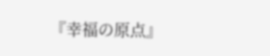『幸福の原点』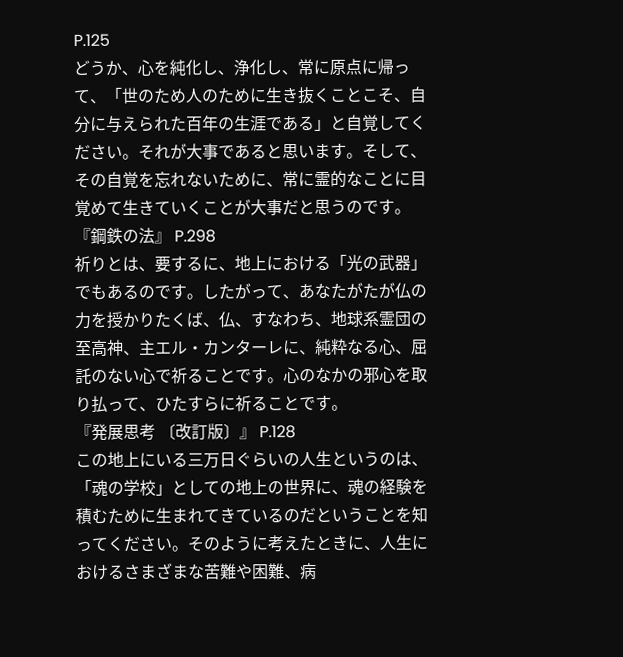P.125
どうか、心を純化し、浄化し、常に原点に帰って、「世のため人のために生き抜くことこそ、自分に与えられた百年の生涯である」と自覚してください。それが大事であると思います。そして、その自覚を忘れないために、常に霊的なことに目覚めて生きていくことが大事だと思うのです。
『鋼鉄の法』 P.298
祈りとは、要するに、地上における「光の武器」でもあるのです。したがって、あなたがたが仏の力を授かりたくば、仏、すなわち、地球系霊団の至高神、主エル・カンターレに、純粋なる心、屈託のない心で祈ることです。心のなかの邪心を取り払って、ひたすらに祈ることです。
『発展思考 〔改訂版〕』 P.128
この地上にいる三万日ぐらいの人生というのは、「魂の学校」としての地上の世界に、魂の経験を積むために生まれてきているのだということを知ってください。そのように考えたときに、人生におけるさまざまな苦難や困難、病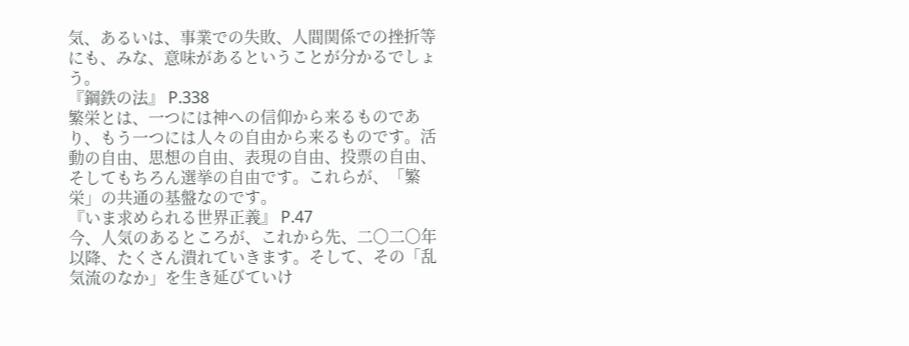気、あるいは、事業での失敗、人間関係での挫折等にも、みな、意味があるということが分かるでしょう。
『鋼鉄の法』 P.338
繁栄とは、一つには神への信仰から来るものであり、もう一つには人々の自由から来るものです。活動の自由、思想の自由、表現の自由、投票の自由、そしてもちろん選挙の自由です。これらが、「繁栄」の共通の基盤なのです。
『いま求められる世界正義』 P.47
今、人気のあるところが、これから先、二〇二〇年以降、たくさん潰れていきます。そして、その「乱気流のなか」を生き延びていけ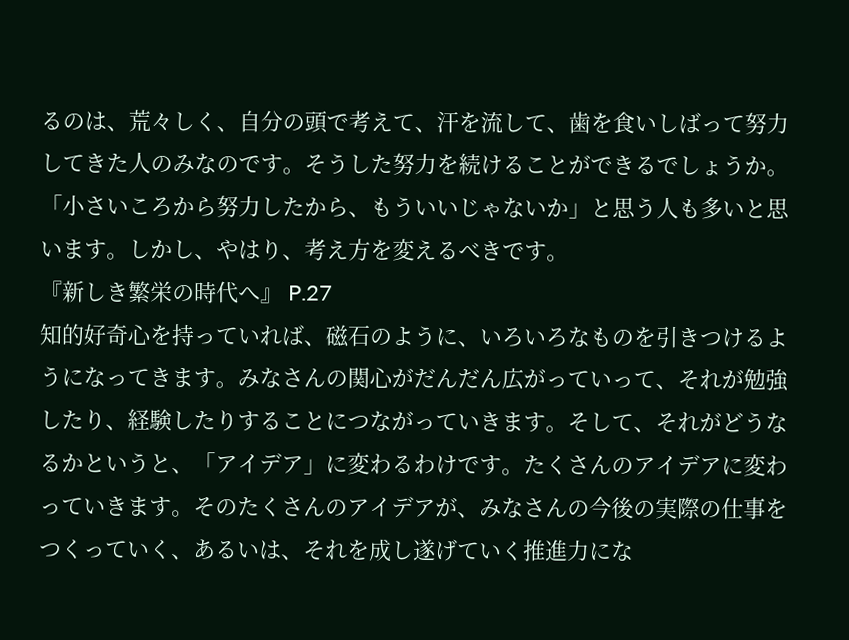るのは、荒々しく、自分の頭で考えて、汗を流して、歯を食いしばって努力してきた人のみなのです。そうした努力を続けることができるでしょうか。「小さいころから努力したから、もういいじゃないか」と思う人も多いと思います。しかし、やはり、考え方を変えるべきです。
『新しき繁栄の時代へ』 P.27
知的好奇心を持っていれば、磁石のように、いろいろなものを引きつけるようになってきます。みなさんの関心がだんだん広がっていって、それが勉強したり、経験したりすることにつながっていきます。そして、それがどうなるかというと、「アイデア」に変わるわけです。たくさんのアイデアに変わっていきます。そのたくさんのアイデアが、みなさんの今後の実際の仕事をつくっていく、あるいは、それを成し遂げていく推進力にな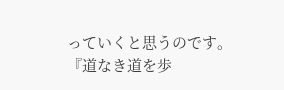っていくと思うのです。
『道なき道を歩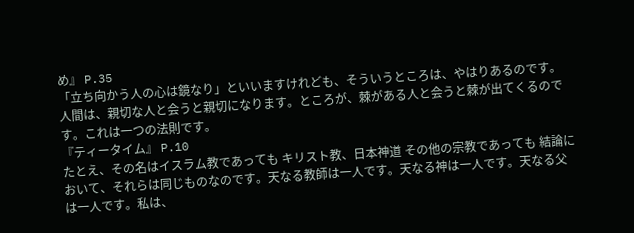め』 P.35
「立ち向かう人の心は鏡なり」といいますけれども、そういうところは、やはりあるのです。人間は、親切な人と会うと親切になります。ところが、棘がある人と会うと棘が出てくるのです。これは一つの法則です。
『ティータイム』 P.10
たとえ、その名はイスラム教であっても キリスト教、日本神道 その他の宗教であっても 結論において、それらは同じものなのです。天なる教師は一人です。天なる神は一人です。天なる父は一人です。私は、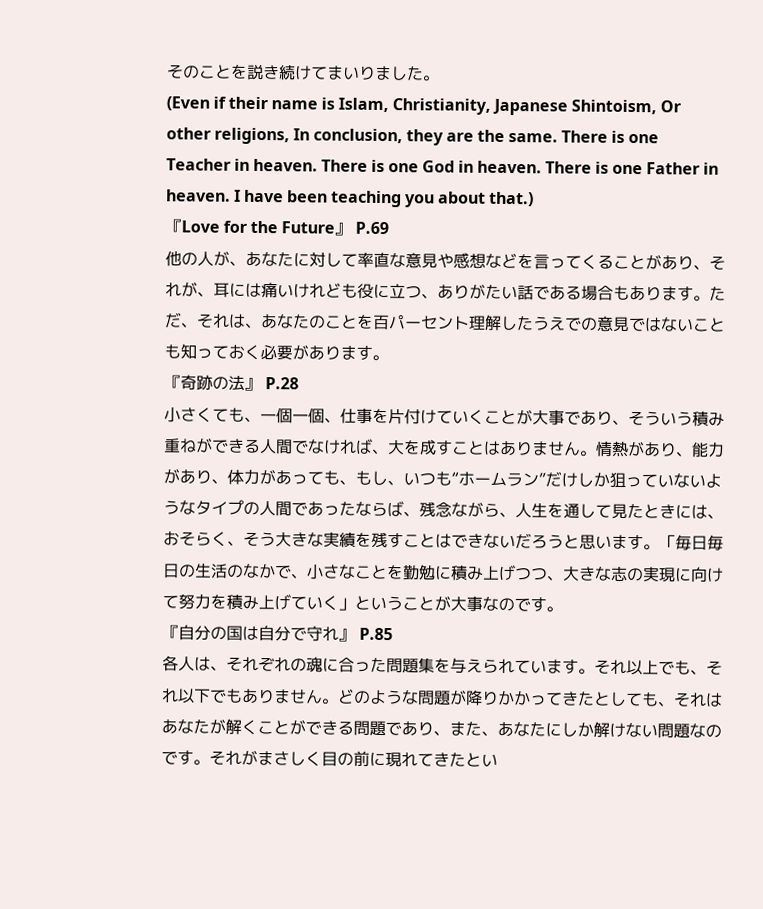そのことを説き続けてまいりました。
(Even if their name is Islam, Christianity, Japanese Shintoism, Or other religions, In conclusion, they are the same. There is one Teacher in heaven. There is one God in heaven. There is one Father in heaven. I have been teaching you about that.)
『Love for the Future』 P.69
他の人が、あなたに対して率直な意見や感想などを言ってくることがあり、それが、耳には痛いけれども役に立つ、ありがたい話である場合もあります。ただ、それは、あなたのことを百パーセント理解したうえでの意見ではないことも知っておく必要があります。
『奇跡の法』 P.28
小さくても、一個一個、仕事を片付けていくことが大事であり、そういう積み重ねができる人間でなければ、大を成すことはありません。情熱があり、能力があり、体力があっても、もし、いつも“ホームラン”だけしか狙っていないようなタイプの人間であったならば、残念ながら、人生を通して見たときには、おそらく、そう大きな実績を残すことはできないだろうと思います。「毎日毎日の生活のなかで、小さなことを勤勉に積み上げつつ、大きな志の実現に向けて努力を積み上げていく」ということが大事なのです。
『自分の国は自分で守れ』 P.85
各人は、それぞれの魂に合った問題集を与えられています。それ以上でも、それ以下でもありません。どのような問題が降りかかってきたとしても、それはあなたが解くことができる問題であり、また、あなたにしか解けない問題なのです。それがまさしく目の前に現れてきたとい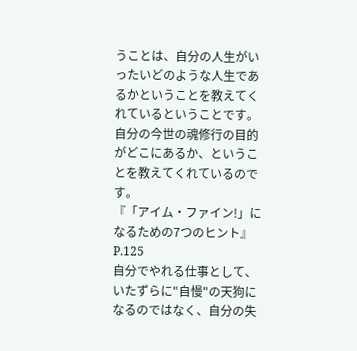うことは、自分の人生がいったいどのような人生であるかということを教えてくれているということです。自分の今世の魂修行の目的がどこにあるか、ということを教えてくれているのです。
『「アイム・ファイン!」になるための7つのヒント』 P.125
自分でやれる仕事として、いたずらに"自慢"の天狗になるのではなく、自分の失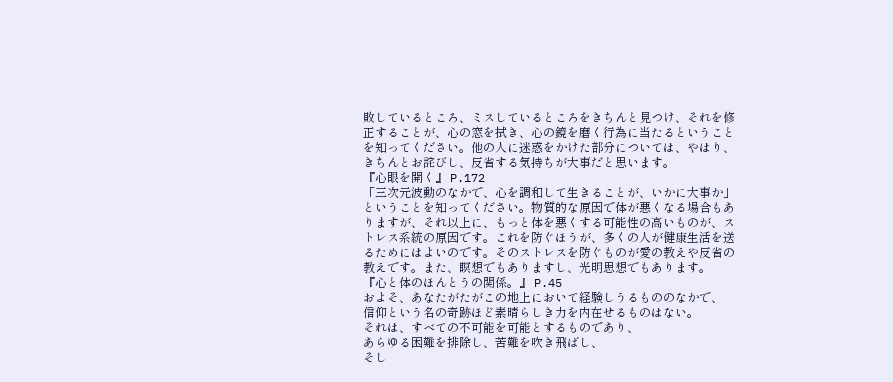敗しているところ、ミスしているところをきちんと見つけ、それを修正することが、心の窓を拭き、心の鏡を磨く行為に当たるということを知ってください。他の人に迷惑をかけた部分については、やはり、きちんとお詫びし、反省する気持ちが大事だと思います。
『心眼を開く』 P.172
「三次元波動のなかで、心を調和して生きることが、いかに大事か」ということを知ってください。物質的な原因で体が悪くなる場合もありますが、それ以上に、もっと体を悪くする可能性の高いものが、ストレス系統の原因です。これを防ぐほうが、多くの人が健康生活を送るためにはよいのです。そのストレスを防ぐものが愛の教えや反省の教えです。また、瞑想でもありますし、光明思想でもあります。
『心と体のほんとうの関係。』 P.45
およそ、あなたがたがこの地上において経験しうるもののなかで、
信仰という名の奇跡ほど素晴らしき力を内在せるものはない。
それは、すべての不可能を可能とするものであり、
あらゆる困難を排除し、苦難を吹き飛ばし、
そし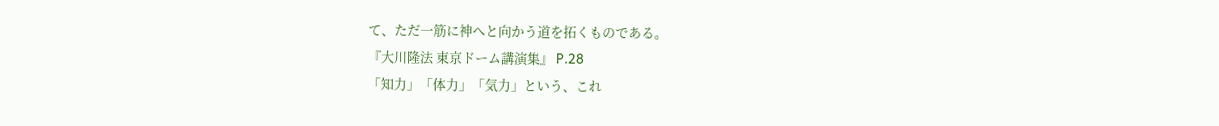て、ただ一筋に神へと向かう道を拓くものである。
『大川隆法 東京ドーム講演集』 P.28
「知力」「体力」「気力」という、これ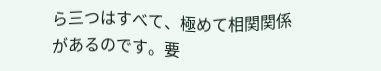ら三つはすべて、極めて相関関係があるのです。要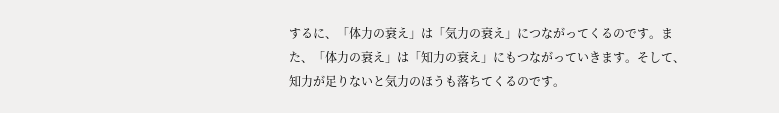するに、「体力の衰え」は「気力の衰え」につながってくるのです。また、「体力の衰え」は「知力の衰え」にもつながっていきます。そして、知力が足りないと気力のほうも落ちてくるのです。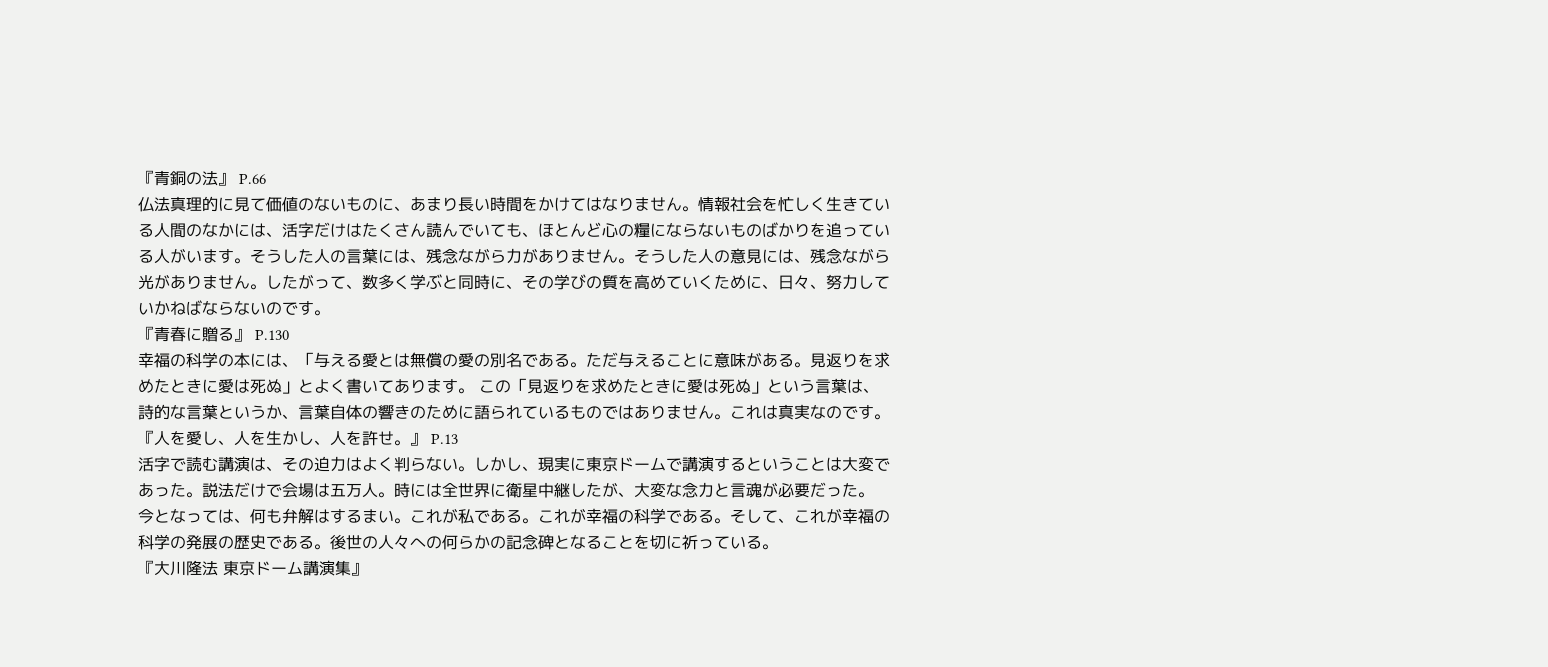『青銅の法』 P.66
仏法真理的に見て価値のないものに、あまり長い時間をかけてはなりません。情報社会を忙しく生きている人間のなかには、活字だけはたくさん読んでいても、ほとんど心の糧にならないものばかりを追っている人がいます。そうした人の言葉には、残念ながら力がありません。そうした人の意見には、残念ながら光がありません。したがって、数多く学ぶと同時に、その学びの質を高めていくために、日々、努力していかねばならないのです。
『青春に贈る』 P.130
幸福の科学の本には、「与える愛とは無償の愛の別名である。ただ与えることに意味がある。見返りを求めたときに愛は死ぬ」とよく書いてあります。 この「見返りを求めたときに愛は死ぬ」という言葉は、詩的な言葉というか、言葉自体の響きのために語られているものではありません。これは真実なのです。
『人を愛し、人を生かし、人を許せ。』 P.13
活字で読む講演は、その迫力はよく判らない。しかし、現実に東京ドームで講演するということは大変であった。説法だけで会場は五万人。時には全世界に衛星中継したが、大変な念力と言魂が必要だった。
今となっては、何も弁解はするまい。これが私である。これが幸福の科学である。そして、これが幸福の科学の発展の歴史である。後世の人々への何らかの記念碑となることを切に祈っている。
『大川隆法 東京ドーム講演集』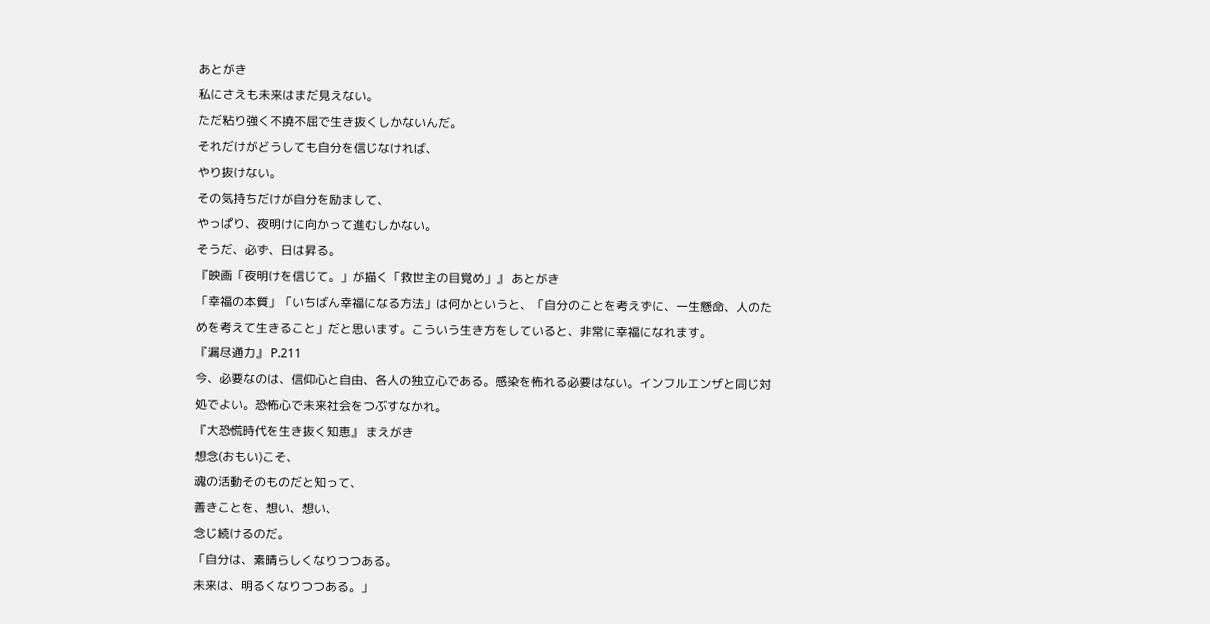あとがき
私にさえも未来はまだ見えない。
ただ粘り強く不撓不屈で生き抜くしかないんだ。
それだけがどうしても自分を信じなければ、
やり抜けない。
その気持ちだけが自分を励まして、
やっぱり、夜明けに向かって進むしかない。
そうだ、必ず、日は昇る。
『映画「夜明けを信じて。」が描く「救世主の目覚め」』 あとがき
「幸福の本質」「いちばん幸福になる方法」は何かというと、「自分のことを考えずに、一生懸命、人のためを考えて生きること」だと思います。こういう生き方をしていると、非常に幸福になれます。
『漏尽通力』 P.211
今、必要なのは、信仰心と自由、各人の独立心である。感染を怖れる必要はない。インフルエンザと同じ対処でよい。恐怖心で未来社会をつぶすなかれ。
『大恐慌時代を生き抜く知恵』 まえがき
想念(おもい)こそ、
魂の活動そのものだと知って、
善きことを、想い、想い、
念じ続けるのだ。
「自分は、素晴らしくなりつつある。
未来は、明るくなりつつある。」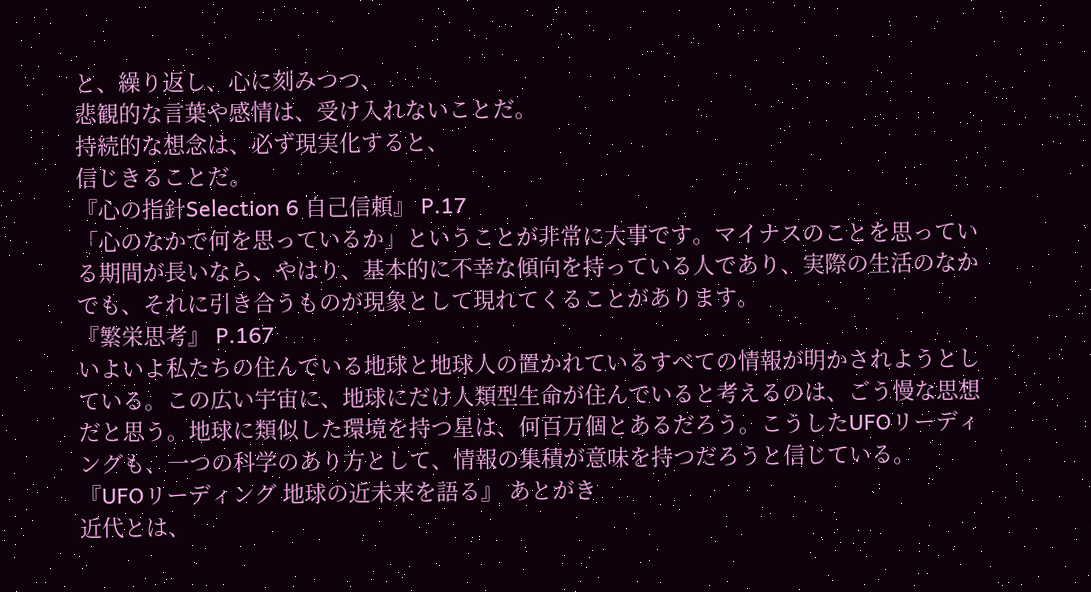と、繰り返し、心に刻みつつ、
悲観的な言葉や感情は、受け入れないことだ。
持続的な想念は、必ず現実化すると、
信じきることだ。
『心の指針Selection 6 自己信頼』 P.17
「心のなかで何を思っているか」ということが非常に大事です。マイナスのことを思っている期間が長いなら、やはり、基本的に不幸な傾向を持っている人であり、実際の生活のなかでも、それに引き合うものが現象として現れてくることがあります。
『繁栄思考』 P.167
いよいよ私たちの住んでいる地球と地球人の置かれているすべての情報が明かされようとしている。この広い宇宙に、地球にだけ人類型生命が住んでいると考えるのは、ごう慢な思想だと思う。地球に類似した環境を持つ星は、何百万個とあるだろう。こうしたUFOリーディングも、一つの科学のあり方として、情報の集積が意味を持つだろうと信じている。
『UFOリーディング 地球の近未来を語る』 あとがき
近代とは、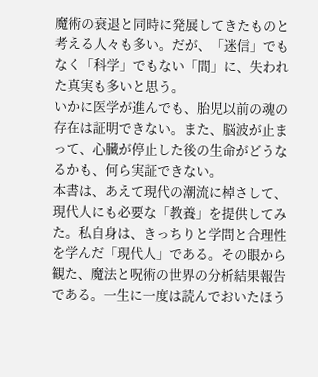魔術の衰退と同時に発展してきたものと考える人々も多い。だが、「迷信」でもなく「科学」でもない「間」に、失われた真実も多いと思う。
いかに医学が進んでも、胎児以前の魂の存在は証明できない。また、脳波が止まって、心臓が停止した後の生命がどうなるかも、何ら実証できない。
本書は、あえて現代の潮流に棹さして、現代人にも必要な「教養」を提供してみた。私自身は、きっちりと学問と合理性を学んだ「現代人」である。その眼から観た、魔法と呪術の世界の分析結果報告である。一生に一度は読んでおいたほう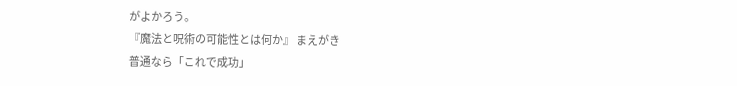がよかろう。
『魔法と呪術の可能性とは何か』 まえがき
普通なら「これで成功」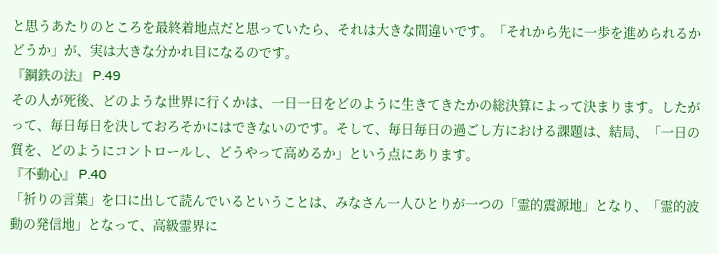と思うあたりのところを最終着地点だと思っていたら、それは大きな間違いです。「それから先に一歩を進められるかどうか」が、実は大きな分かれ目になるのです。
『鋼鉄の法』 P.49
その人が死後、どのような世界に行くかは、一日一日をどのように生きてきたかの総決算によって決まります。したがって、毎日毎日を決しておろそかにはできないのです。そして、毎日毎日の過ごし方における課題は、結局、「一日の質を、どのようにコントロールし、どうやって高めるか」という点にあります。
『不動心』 P.40
「祈りの言葉」を口に出して読んでいるということは、みなさん一人ひとりが一つの「霊的震源地」となり、「霊的波動の発信地」となって、高級霊界に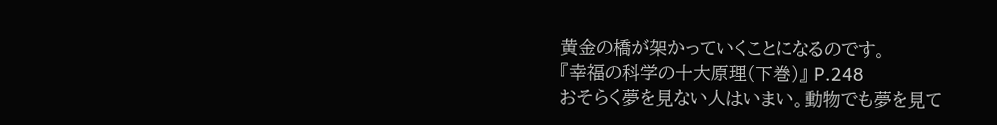黄金の橋が架かっていくことになるのです。
『幸福の科学の十大原理(下巻)』 P.248
おそらく夢を見ない人はいまい。動物でも夢を見て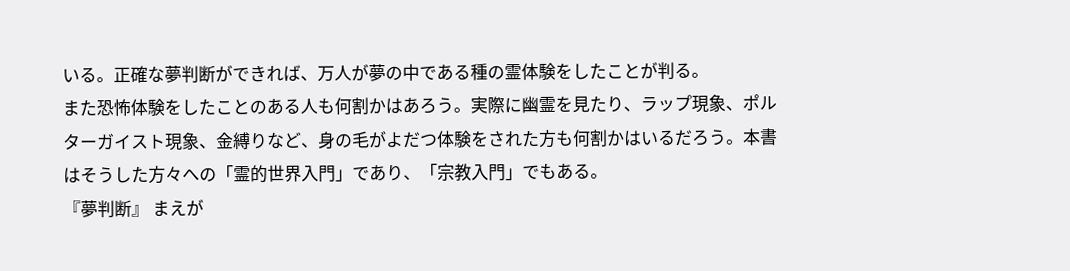いる。正確な夢判断ができれば、万人が夢の中である種の霊体験をしたことが判る。
また恐怖体験をしたことのある人も何割かはあろう。実際に幽霊を見たり、ラップ現象、ポルターガイスト現象、金縛りなど、身の毛がよだつ体験をされた方も何割かはいるだろう。本書はそうした方々への「霊的世界入門」であり、「宗教入門」でもある。
『夢判断』 まえが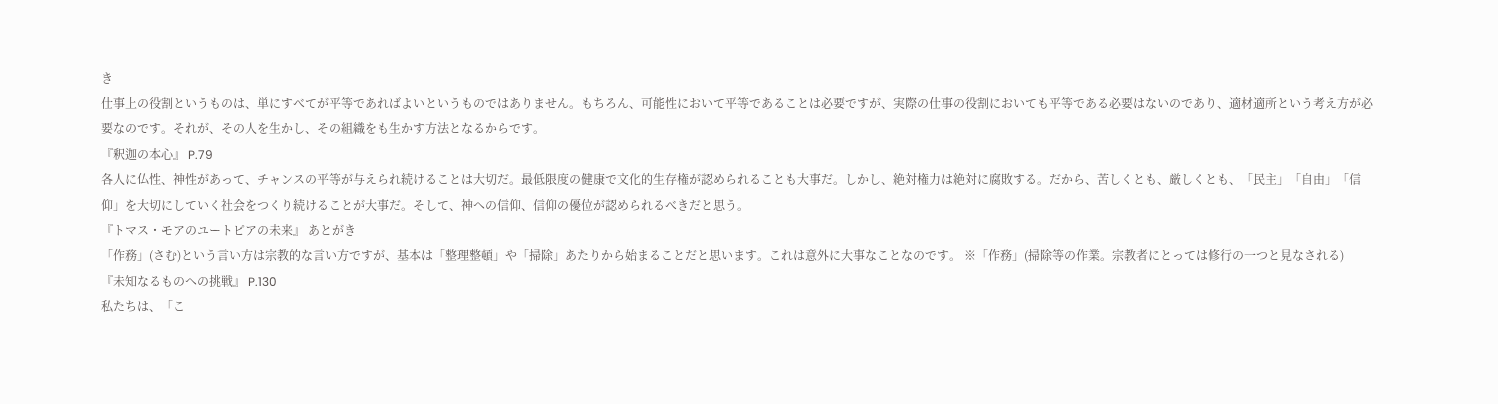き
仕事上の役割というものは、単にすべてが平等であればよいというものではありません。もちろん、可能性において平等であることは必要ですが、実際の仕事の役割においても平等である必要はないのであり、適材適所という考え方が必要なのです。それが、その人を生かし、その組織をも生かす方法となるからです。
『釈迦の本心』 P.79
各人に仏性、神性があって、チャンスの平等が与えられ続けることは大切だ。最低限度の健康で文化的生存権が認められることも大事だ。しかし、絶対権力は絶対に腐敗する。だから、苦しくとも、厳しくとも、「民主」「自由」「信仰」を大切にしていく社会をつくり続けることが大事だ。そして、神への信仰、信仰の優位が認められるべきだと思う。
『トマス・モアのユートピアの未来』 あとがき
「作務」(さむ)という言い方は宗教的な言い方ですが、基本は「整理整頓」や「掃除」あたりから始まることだと思います。これは意外に大事なことなのです。 ※「作務」(掃除等の作業。宗教者にとっては修行の一つと見なされる)
『未知なるものへの挑戦』 P.130
私たちは、「こ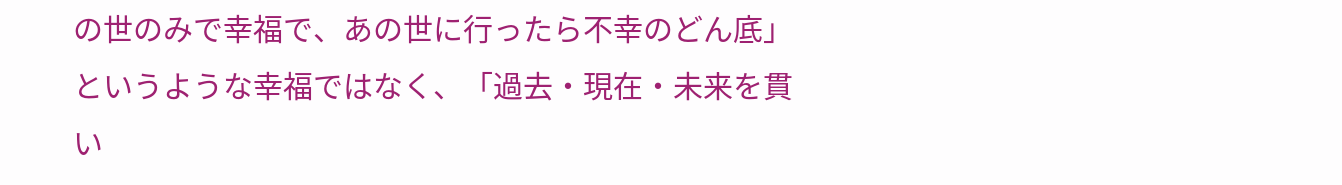の世のみで幸福で、あの世に行ったら不幸のどん底」というような幸福ではなく、「過去・現在・未来を貫い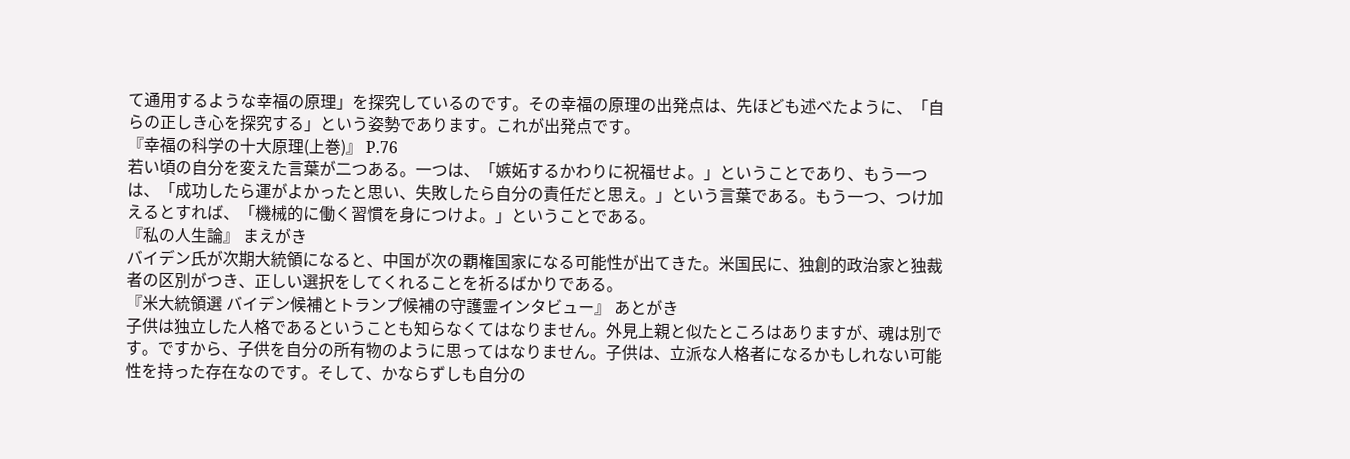て通用するような幸福の原理」を探究しているのです。その幸福の原理の出発点は、先ほども述べたように、「自らの正しき心を探究する」という姿勢であります。これが出発点です。
『幸福の科学の十大原理(上巻)』 P.76
若い頃の自分を変えた言葉が二つある。一つは、「嫉妬するかわりに祝福せよ。」ということであり、もう一つは、「成功したら運がよかったと思い、失敗したら自分の責任だと思え。」という言葉である。もう一つ、つけ加えるとすれば、「機械的に働く習慣を身につけよ。」ということである。
『私の人生論』 まえがき
バイデン氏が次期大統領になると、中国が次の覇権国家になる可能性が出てきた。米国民に、独創的政治家と独裁者の区別がつき、正しい選択をしてくれることを祈るばかりである。
『米大統領選 バイデン候補とトランプ候補の守護霊インタビュー』 あとがき
子供は独立した人格であるということも知らなくてはなりません。外見上親と似たところはありますが、魂は別です。ですから、子供を自分の所有物のように思ってはなりません。子供は、立派な人格者になるかもしれない可能性を持った存在なのです。そして、かならずしも自分の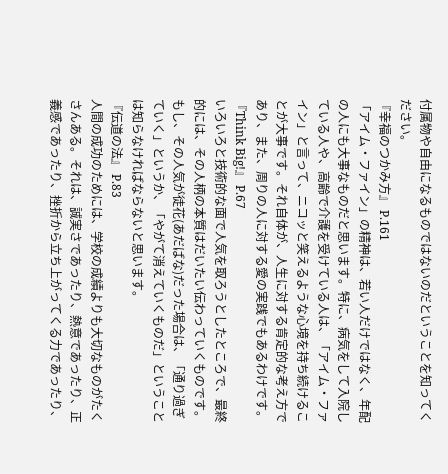付属物や自由になるものではないのだということを知ってください。
『幸福のつかみ方』 P.161
「アイム・ファイン」の精神は、若い人だけではなく、年配の人にも大事なものだと思います。特に、病気をして入院している人や、高齢で介護を受けている人は、「アイム・ファイン」と言って、ニコッと笑えるような心境を持ち続けることが大事です。それ自体が、人生に対する肯定的な考え方であり、また、周りの人に対する愛の実践でもあるわけです。
『Think Big!』 P.67
いろいろと技術的な面で人気を取ろうとしたところで、最終的には、その人柄の本質はだいたい伝わっていくものです。もし、その人気が徒花(あだばな)だった場合は、「通り過ぎていく」というか、「やがて消えていくものだ」ということは知らなければならないと思います。
『伝道の法』 P.83
人間の成功のためには、学校の成績よりも大切なものがたくさんある。それは、誠実さであったり、熱意であったり、正義感であったり、挫折から立ち上がってくる力であったり、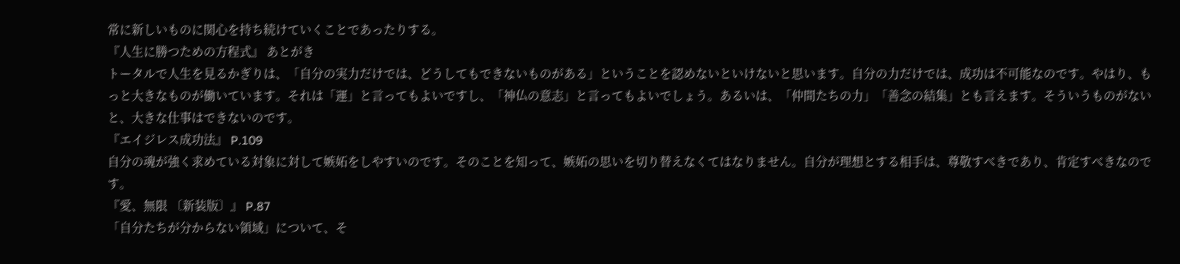常に新しいものに関心を持ち続けていくことであったりする。
『人生に勝つための方程式』 あとがき
トータルで人生を見るかぎりは、「自分の実力だけでは、どうしてもできないものがある」ということを認めないといけないと思います。自分の力だけでは、成功は不可能なのです。やはり、もっと大きなものが働いています。それは「運」と言ってもよいですし、「神仏の意志」と言ってもよいでしょう。あるいは、「仲間たちの力」「善念の結集」とも言えます。そういうものがないと、大きな仕事はできないのです。
『エイジレス成功法』 P.109
自分の魂が強く求めている対象に対して嫉妬をしやすいのです。そのことを知って、嫉妬の思いを切り替えなくてはなりません。自分が理想とする相手は、尊敬すべきであり、肯定すべきなのです。
『愛、無限 〔新装版〕』 P.87
「自分たちが分からない領域」について、そ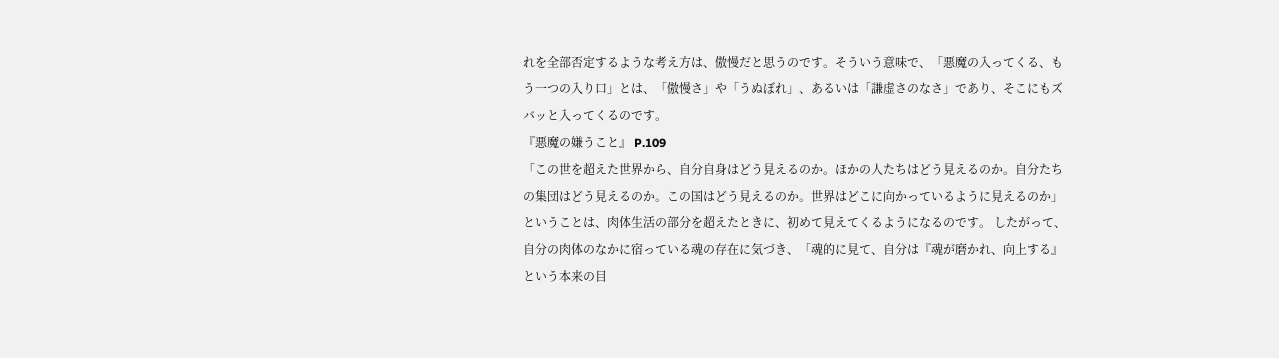れを全部否定するような考え方は、傲慢だと思うのです。そういう意味で、「悪魔の入ってくる、もう一つの入り口」とは、「傲慢さ」や「うぬぼれ」、あるいは「謙虚さのなさ」であり、そこにもズバッと入ってくるのです。
『悪魔の嫌うこと』 P.109
「この世を超えた世界から、自分自身はどう見えるのか。ほかの人たちはどう見えるのか。自分たちの集団はどう見えるのか。この国はどう見えるのか。世界はどこに向かっているように見えるのか」ということは、肉体生活の部分を超えたときに、初めて見えてくるようになるのです。 したがって、自分の肉体のなかに宿っている魂の存在に気づき、「魂的に見て、自分は『魂が磨かれ、向上する』という本来の目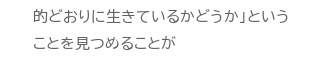的どおりに生きているかどうか」ということを見つめることが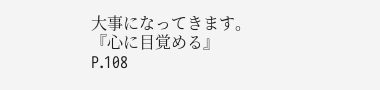大事になってきます。『心に目覚める』 P.108